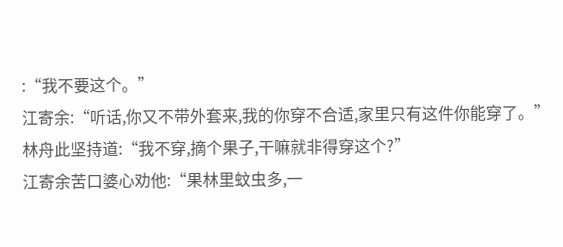:“我不要这个。”
江寄余:“听话,你又不带外套来,我的你穿不合适,家里只有这件你能穿了。”
林舟此坚持道:“我不穿,摘个果子,干嘛就非得穿这个?”
江寄余苦口婆心劝他:“果林里蚊虫多,一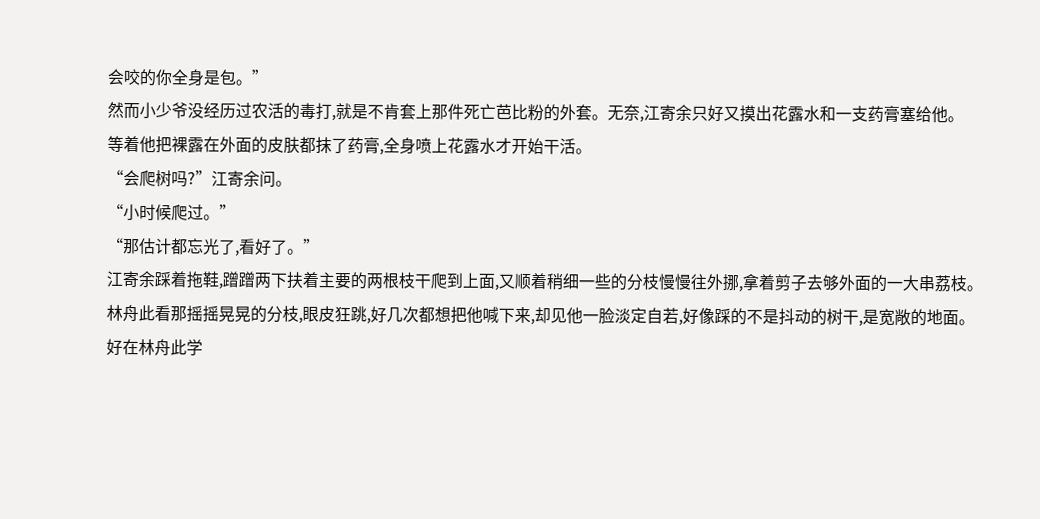会咬的你全身是包。”
然而小少爷没经历过农活的毒打,就是不肯套上那件死亡芭比粉的外套。无奈,江寄余只好又摸出花露水和一支药膏塞给他。
等着他把裸露在外面的皮肤都抹了药膏,全身喷上花露水才开始干活。
“会爬树吗?”江寄余问。
“小时候爬过。”
“那估计都忘光了,看好了。”
江寄余踩着拖鞋,蹭蹭两下扶着主要的两根枝干爬到上面,又顺着稍细一些的分枝慢慢往外挪,拿着剪子去够外面的一大串荔枝。
林舟此看那摇摇晃晃的分枝,眼皮狂跳,好几次都想把他喊下来,却见他一脸淡定自若,好像踩的不是抖动的树干,是宽敞的地面。
好在林舟此学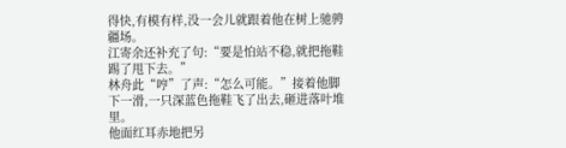得快,有模有样,没一会儿就跟着他在树上驰骋疆场。
江寄余还补充了句:“要是怕站不稳,就把拖鞋踢了甩下去。”
林舟此“哼”了声:“怎么可能。”接着他脚下一滑,一只深蓝色拖鞋飞了出去,砸进落叶堆里。
他面红耳赤地把另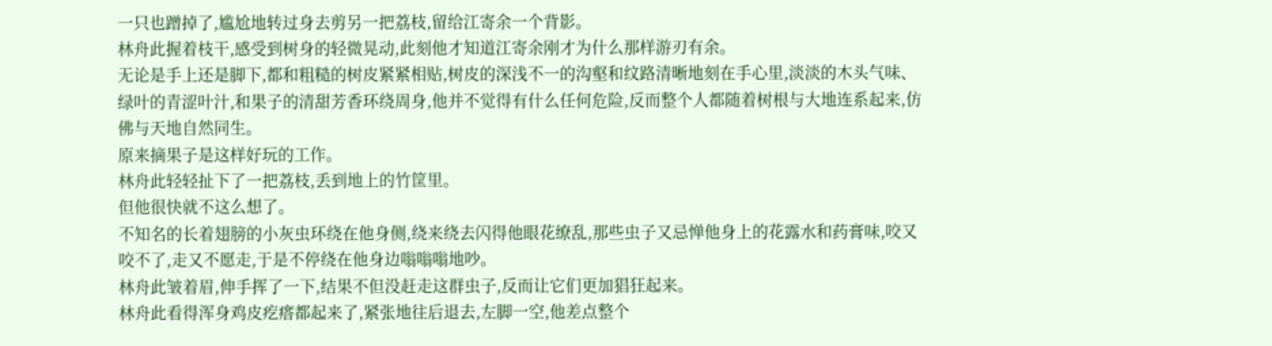一只也蹭掉了,尴尬地转过身去剪另一把荔枝,留给江寄余一个背影。
林舟此握着枝干,感受到树身的轻微晃动,此刻他才知道江寄余刚才为什么那样游刃有余。
无论是手上还是脚下,都和粗糙的树皮紧紧相贴,树皮的深浅不一的沟壑和纹路清晰地刻在手心里,淡淡的木头气味、绿叶的青涩叶汁,和果子的清甜芳香环绕周身,他并不觉得有什么任何危险,反而整个人都随着树根与大地连系起来,仿佛与天地自然同生。
原来摘果子是这样好玩的工作。
林舟此轻轻扯下了一把荔枝,丢到地上的竹筐里。
但他很快就不这么想了。
不知名的长着翅膀的小灰虫环绕在他身侧,绕来绕去闪得他眼花缭乱,那些虫子又忌惮他身上的花露水和药膏味,咬又咬不了,走又不愿走,于是不停绕在他身边嗡嗡嗡地吵。
林舟此皱着眉,伸手挥了一下,结果不但没赶走这群虫子,反而让它们更加猖狂起来。
林舟此看得浑身鸡皮疙瘩都起来了,紧张地往后退去,左脚一空,他差点整个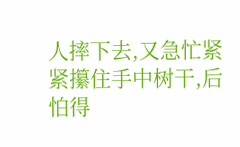人摔下去,又急忙紧紧攥住手中树干,后怕得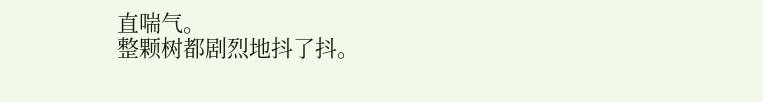直喘气。
整颗树都剧烈地抖了抖。